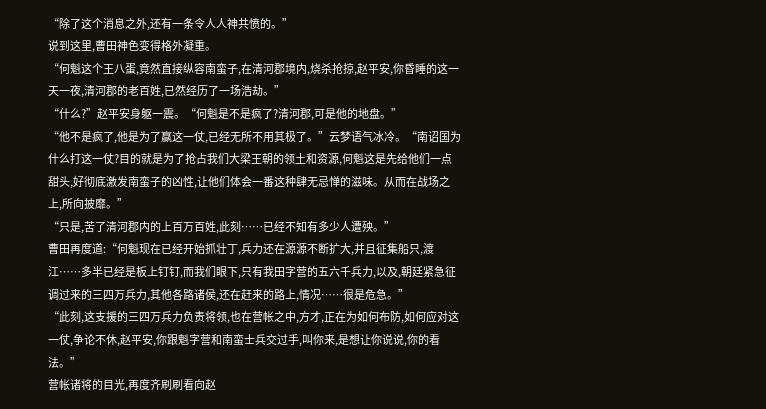“除了这个消息之外,还有一条令人人神共愤的。”
说到这里,曹田神色变得格外凝重。
“何魁这个王八蛋,竟然直接纵容南蛮子,在清河郡境内,烧杀抢掠,赵平安,你昏睡的这一天一夜,清河郡的老百姓,已然经历了一场浩劫。”
“什么?”赵平安身躯一震。“何魁是不是疯了?清河郡,可是他的地盘。”
“他不是疯了,他是为了赢这一仗,已经无所不用其极了。”云梦语气冰冷。“南诏国为什么打这一仗?目的就是为了抢占我们大梁王朝的领土和资源,何魁这是先给他们一点甜头,好彻底激发南蛮子的凶性,让他们体会一番这种肆无忌惮的滋味。从而在战场之上,所向披靡。”
“只是,苦了清河郡内的上百万百姓,此刻……已经不知有多少人遭殃。”
曹田再度道:“何魁现在已经开始抓壮丁,兵力还在源源不断扩大,并且征集船只,渡江……多半已经是板上钉钉,而我们眼下,只有我田字营的五六千兵力,以及,朝廷紧急征调过来的三四万兵力,其他各路诸侯,还在赶来的路上,情况……很是危急。”
“此刻,这支援的三四万兵力负责将领,也在营帐之中,方才,正在为如何布防,如何应对这一仗,争论不休,赵平安,你跟魁字营和南蛮士兵交过手,叫你来,是想让你说说,你的看法。”
营帐诸将的目光,再度齐刷刷看向赵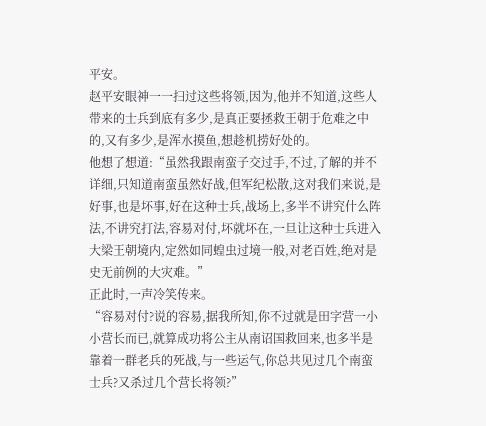平安。
赵平安眼神一一扫过这些将领,因为,他并不知道,这些人带来的士兵到底有多少,是真正要拯救王朝于危难之中的,又有多少,是浑水摸鱼,想趁机捞好处的。
他想了想道:“虽然我跟南蛮子交过手,不过,了解的并不详细,只知道南蛮虽然好战,但军纪松散,这对我们来说,是好事,也是坏事,好在这种士兵,战场上,多半不讲究什么阵法,不讲究打法,容易对付,坏就坏在,一旦让这种士兵进入大梁王朝境内,定然如同蝗虫过境一般,对老百姓,绝对是史无前例的大灾难。”
正此时,一声冷笑传来。
“容易对付?说的容易,据我所知,你不过就是田字营一小小营长而已,就算成功将公主从南诏国救回来,也多半是靠着一群老兵的死战,与一些运气,你总共见过几个南蛮士兵?又杀过几个营长将领?”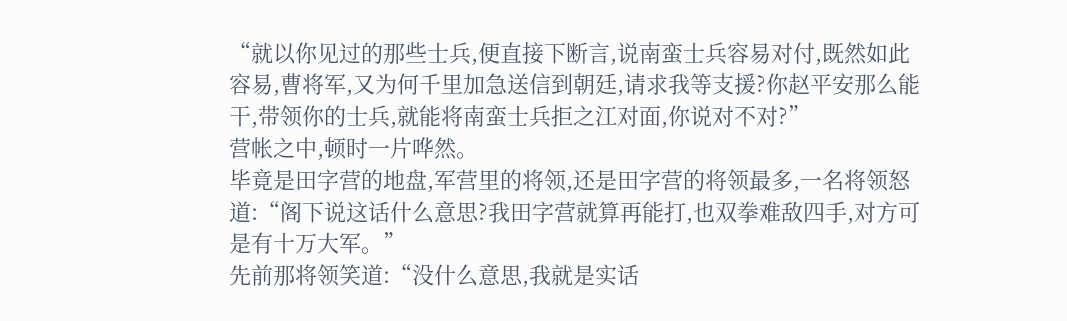“就以你见过的那些士兵,便直接下断言,说南蛮士兵容易对付,既然如此容易,曹将军,又为何千里加急送信到朝廷,请求我等支援?你赵平安那么能干,带领你的士兵,就能将南蛮士兵拒之江对面,你说对不对?”
营帐之中,顿时一片哗然。
毕竟是田字营的地盘,军营里的将领,还是田字营的将领最多,一名将领怒道:“阁下说这话什么意思?我田字营就算再能打,也双拳难敌四手,对方可是有十万大军。”
先前那将领笑道:“没什么意思,我就是实话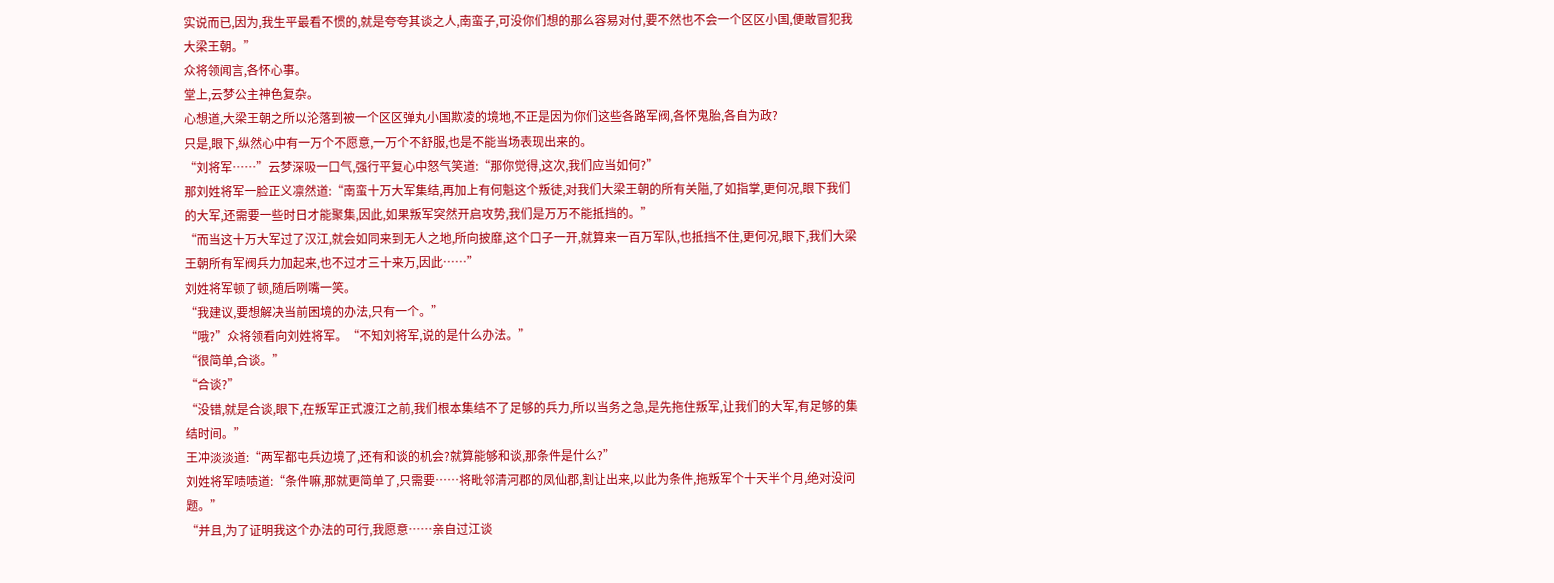实说而已,因为,我生平最看不惯的,就是夸夸其谈之人,南蛮子,可没你们想的那么容易对付,要不然也不会一个区区小国,便敢冒犯我大梁王朝。”
众将领闻言,各怀心事。
堂上,云梦公主神色复杂。
心想道,大梁王朝之所以沦落到被一个区区弹丸小国欺凌的境地,不正是因为你们这些各路军阀,各怀鬼胎,各自为政?
只是,眼下,纵然心中有一万个不愿意,一万个不舒服,也是不能当场表现出来的。
“刘将军……”云梦深吸一口气,强行平复心中怒气笑道:“那你觉得,这次,我们应当如何?”
那刘姓将军一脸正义凛然道:“南蛮十万大军集结,再加上有何魁这个叛徒,对我们大梁王朝的所有关隘,了如指掌,更何况,眼下我们的大军,还需要一些时日才能聚集,因此,如果叛军突然开启攻势,我们是万万不能抵挡的。”
“而当这十万大军过了汉江,就会如同来到无人之地,所向披靡,这个口子一开,就算来一百万军队,也抵挡不住,更何况,眼下,我们大梁王朝所有军阀兵力加起来,也不过才三十来万,因此……”
刘姓将军顿了顿,随后咧嘴一笑。
“我建议,要想解决当前困境的办法,只有一个。”
“哦?”众将领看向刘姓将军。“不知刘将军,说的是什么办法。”
“很简单,合谈。”
“合谈?”
“没错,就是合谈,眼下,在叛军正式渡江之前,我们根本集结不了足够的兵力,所以当务之急,是先拖住叛军,让我们的大军,有足够的集结时间。”
王冲淡淡道:“两军都屯兵边境了,还有和谈的机会?就算能够和谈,那条件是什么?”
刘姓将军啧啧道:“条件嘛,那就更简单了,只需要……将毗邻清河郡的凤仙郡,割让出来,以此为条件,拖叛军个十天半个月,绝对没问题。”
“并且,为了证明我这个办法的可行,我愿意……亲自过江谈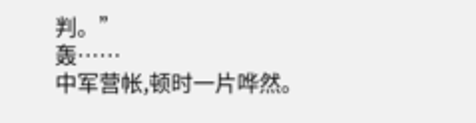判。”
轰……
中军营帐,顿时一片哗然。